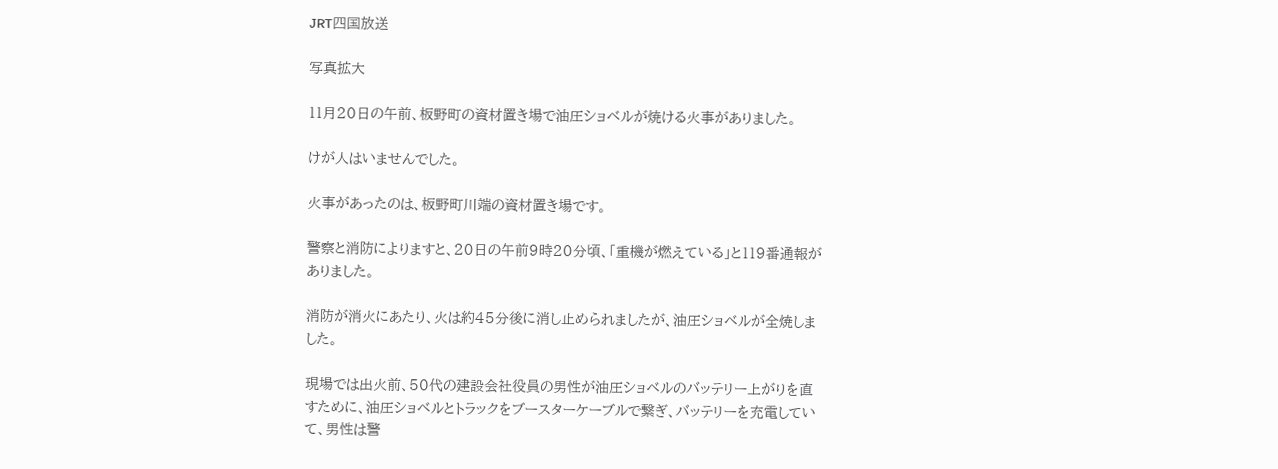JRT四国放送

写真拡大

11月20日の午前、板野町の資材置き場で油圧ショベルが焼ける火事がありました。

けが人はいませんでした。

火事があったのは、板野町川端の資材置き場です。

警察と消防によりますと、20日の午前9時20分頃、「重機が燃えている」と119番通報がありました。

消防が消火にあたり、火は約45分後に消し止められましたが、油圧ショベルが全焼しました。

現場では出火前、50代の建設会社役員の男性が油圧ショベルのバッテリー上がりを直すために、油圧ショベルとトラックをブースターケーブルで繋ぎ、バッテリーを充電していて、男性は警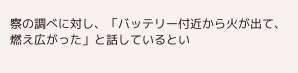察の調べに対し、「バッテリー付近から火が出て、燃え広がった」と話しているとい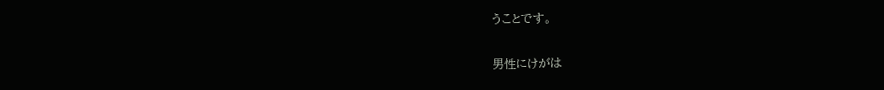うことです。

男性にけがは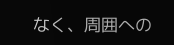なく、周囲への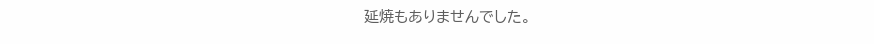延焼もありませんでした。